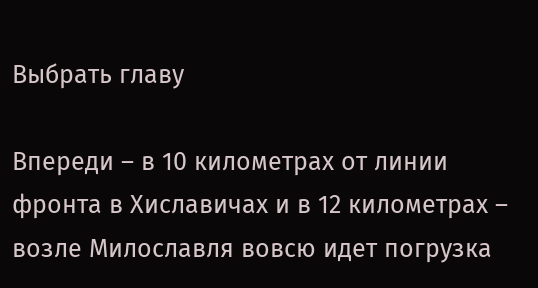Выбрать главу

Впереди – в 10 километрах от линии фронта в Хиславичах и в 12 километрах – возле Милославля вовсю идет погрузка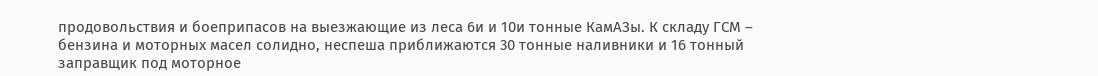продовольствия и боеприпасов на выезжающие из леса 6и и 10и тонные КамАЗы. К складу ГСМ – бензина и моторных масел солидно, неспеша приближаются 30 тонные наливники и 16 тонный заправщик под моторное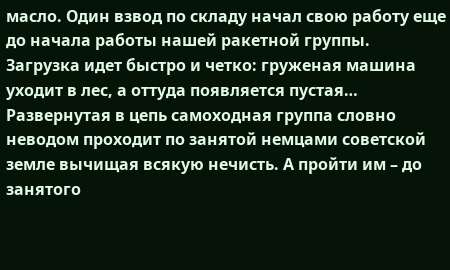масло. Один взвод по складу начал свою работу еще до начала работы нашей ракетной группы. Загрузка идет быстро и четко: груженая машина уходит в лес, а оттуда появляется пустая… Развернутая в цепь самоходная группа словно неводом проходит по занятой немцами советской земле вычищая всякую нечисть. А пройти им – до занятого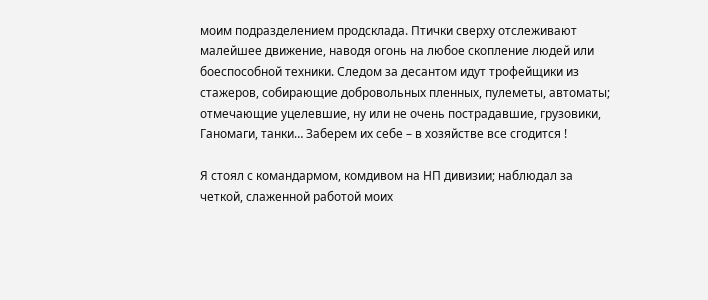моим подразделением продсклада. Птички сверху отслеживают малейшее движение, наводя огонь на любое скопление людей или боеспособной техники. Следом за десантом идут трофейщики из стажеров, собирающие добровольных пленных, пулеметы, автоматы; отмечающие уцелевшие, ну или не очень пострадавшие, грузовики, Ганомаги, танки… Заберем их себе – в хозяйстве все сгодится !

Я стоял с командармом, комдивом на НП дивизии; наблюдал за четкой, слаженной работой моих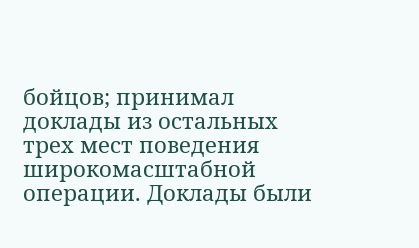бойцов; принимал доклады из остальных трех мест поведения широкомасштабной операции. Доклады были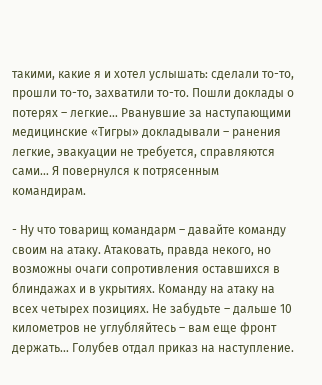такими, какие я и хотел услышать: сделали то-то, прошли то-то, захватили то-то. Пошли доклады о потерях – легкие… Рванувшие за наступающими медицинские «Тигры» докладывали – ранения легкие, эвакуации не требуется, справляются сами… Я повернулся к потрясенным командирам.

- Ну что товарищ командарм – давайте команду своим на атаку. Атаковать, правда некого, но возможны очаги сопротивления оставшихся в блиндажах и в укрытиях. Команду на атаку на всех четырех позициях. Не забудьте – дальше 10 километров не углубляйтесь – вам еще фронт держать… Голубев отдал приказ на наступление.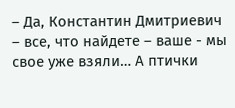– Да, Константин Дмитриевич – все, что найдете – ваше - мы свое уже взяли… А птички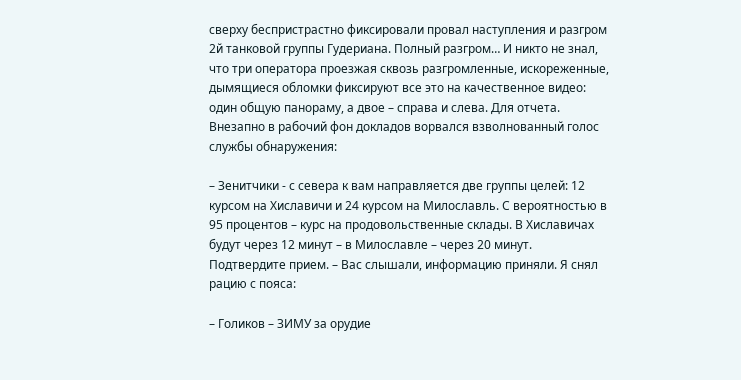сверху беспристрастно фиксировали провал наступления и разгром 2й танковой группы Гудериана. Полный разгром… И никто не знал, что три оператора проезжая сквозь разгромленные, искореженные, дымящиеся обломки фиксируют все это на качественное видео: один общую панораму, а двое – справа и слева. Для отчета. Внезапно в рабочий фон докладов ворвался взволнованный голос службы обнаружения:

– Зенитчики - с севера к вам направляется две группы целей: 12 курсом на Хиславичи и 24 курсом на Милославль. С вероятностью в 95 процентов – курс на продовольственные склады. В Хиславичах будут через 12 минут – в Милославле – через 20 минут. Подтвердите прием. – Вас слышали, информацию приняли. Я снял рацию с пояса:

– Голиков – ЗИМУ за орудие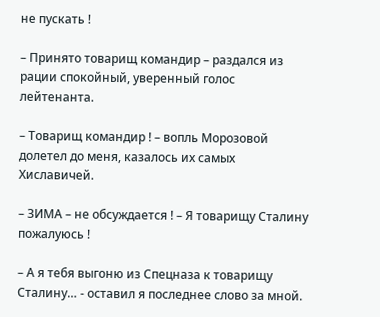не пускать !

– Принято товарищ командир – раздался из рации спокойный, уверенный голос лейтенанта.

– Товарищ командир ! – вопль Морозовой долетел до меня, казалось их самых Хиславичей.

– ЗИМА – не обсуждается ! – Я товарищу Сталину пожалуюсь !

– А я тебя выгоню из Спецназа к товарищу Сталину… - оставил я последнее слово за мной.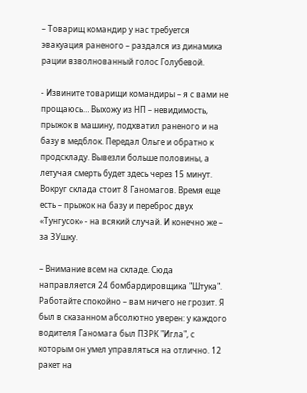– Товарищ командир у нас требуется эвакуация раненого – раздался из динамика рации взволнованный голос Голубевой.

- Извините товарищи командиры – я с вами не прощаюсь… Выхожу из НП – невидимость, прыжок в машину, подхватил раненого и на базу в медблок. Передал Ольге и обратно к продскладу. Вывезли больше половины, а летучая смерть будет здесь через 15 минут. Вокруг склада стоит 8 Ганомагов. Время еще есть – прыжок на базу и переброс двух «Тунгусок» - на всякий случай. И конечно же – за ЗУшку.

– Внимание всем на складе. Сюда направляется 24 бомбардировщика "Штука". Работайте спокойно – вам ничего не грозит. Я был в сказанном абсолютно уверен: у каждого водителя Ганомага был ПЗРК "Игла", с которым он умел управляться на отлично. 12 ракет на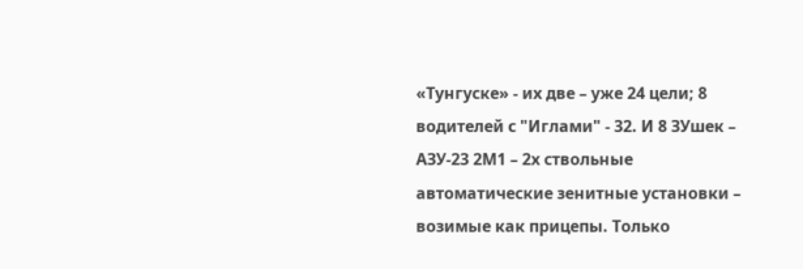«Тунгуске» - их две – уже 24 цели; 8 водителей с "Иглами" - 32. И 8 ЗУшек – АЗУ-23 2М1 – 2х ствольные автоматические зенитные установки – возимые как прицепы. Только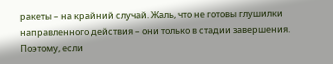ракеты – на крайний случай. Жаль, что не готовы глушилки направленного действия – они только в стадии завершения. Поэтому, если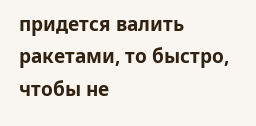придется валить ракетами, то быстро, чтобы не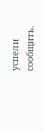успели сообщить.